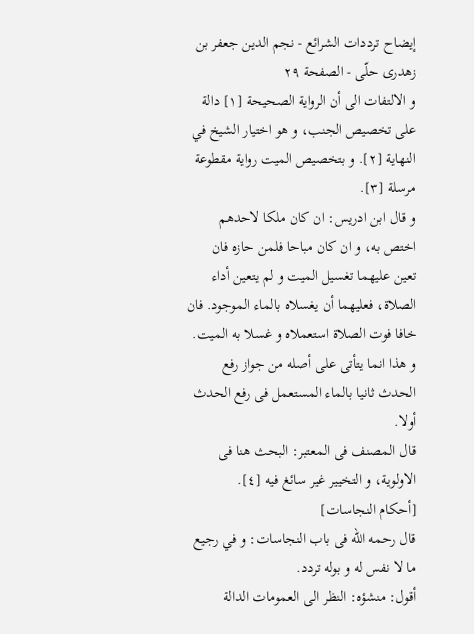إيضاح ترددات الشرائع - نجم الدين جعفر بن زهدرى حلّى - الصفحة ٢٩
و الالتفات الى أن الرواية الصحيحة [١] دالة على تخصيص الجنب، و هو اختيار الشيخ في النهاية [٢]. و بتخصيص الميت رواية مقطوعة مرسلة [٣].
و قال ابن ادريس: ان كان ملكا لاحدهم اختص به، و ان كان مباحا فلمن حازه فان تعين عليهما تغسيل الميت و لم يتعين أداء الصلاة، فعليهما أن يغسلاه بالماء الموجود. فان خافا فوت الصلاة استعملاه و غسلا به الميت. و هذا انما يتأتى على أصله من جواز رفع الحدث ثانيا بالماء المستعمل فى رفع الحدث أولا.
قال المصنف فى المعتبر: البحث هنا فى الاولوية، و التخيير غير سائغ فيه [٤].
[أحكام النجاسات]
قال رحمه اللّه فى باب النجاسات: و في رجيع ما لا نفس له و بوله تردد.
أقول: منشؤه: النظر الى العمومات الدالة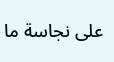على نجاسة ما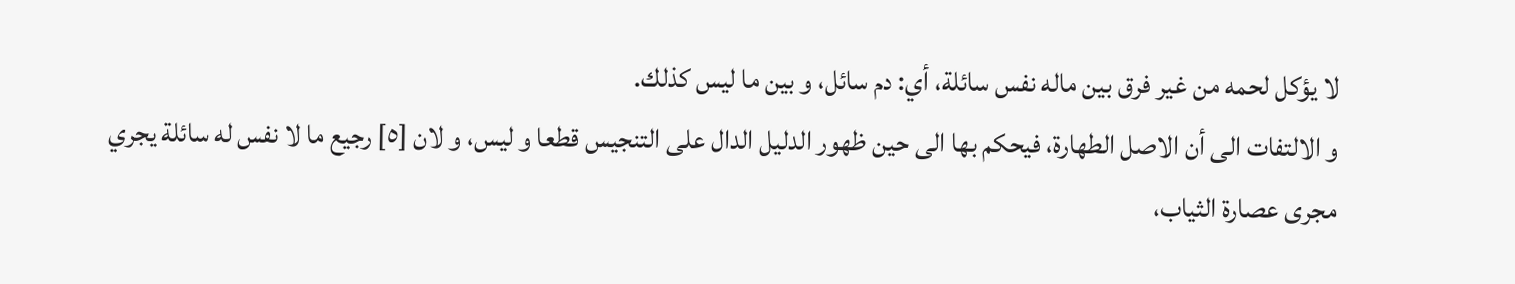لا يؤكل لحمه من غير فرق بين ماله نفس سائلة، أي: دم سائل، و بين ما ليس كذلك.
و الالتفات الى أن الاصل الطهارة، فيحكم بها الى حين ظهور الدليل الدال على التنجيس قطعا و ليس، و لان [٥] رجيع ما لا نفس له سائلة يجري مجرى عصارة الثياب،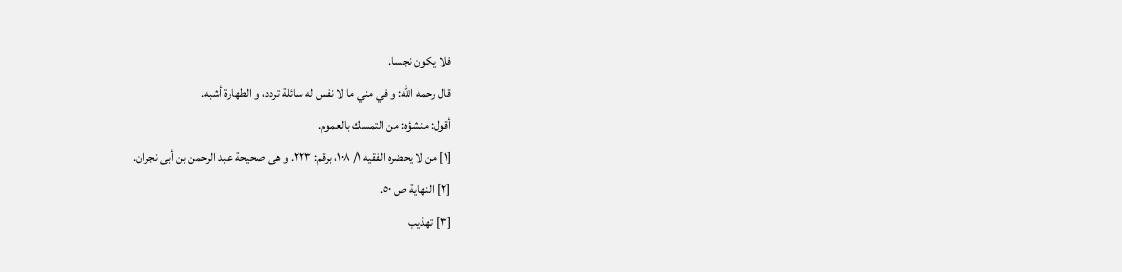فلا يكون نجسا.
قال رحمه اللّه: و في مني ما لا نفس له سائلة تردد، و الطهارة أشبه.
أقول: منشؤه: من التمسك بالعموم.
[١] من لا يحضره الفقيه ١/ ١٠٨، برقم: ٢٢٣. و هى صحيحة عبد الرحمن بن أبى نجران.
[٢] النهاية ص ٥٠.
[٣] تهذيب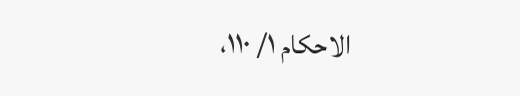الاحكام ١/ ١١٠،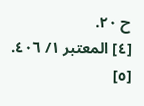ح ٢٠.
[٤] المعتبر ١/ ٤٠٦.
[٥]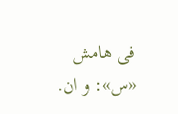فى هامش «س»: و ان.